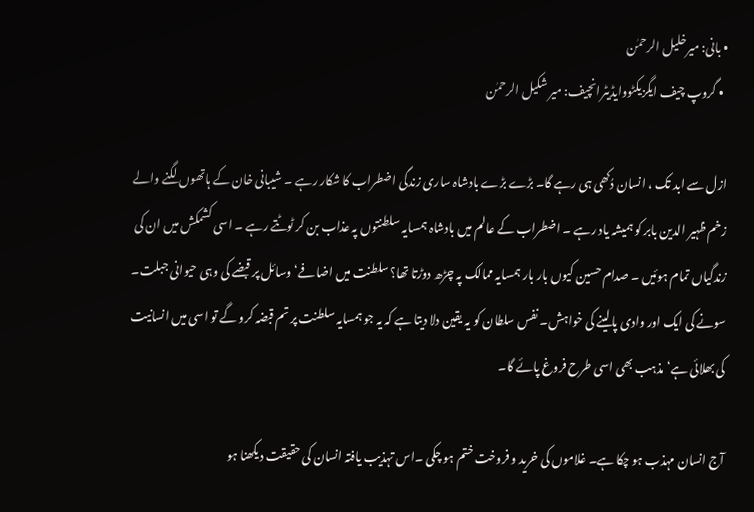• بانی: میرخلیل الرحمٰن
  • گروپ چیف ایگزیکٹووایڈیٹرانچیف: میر شکیل الرحمٰن

ازل سے ابد تک ، انسان دُکھی ہی رہے گا۔ بڑے بڑے بادشاہ ساری زندگی اضطراب کا شکار رہے ۔ شیبانی خان کے ہاتھوں لگنے والے زخم ظہیر الدین بابر کو ہمیشہ یاد رہے ۔ اضطراب کے عالم میں بادشاہ ہمسایہ سلطنتوں پہ عذاب بن کر ٹوٹتے رہے ۔ اسی کشمکش میں ان کی زندگیاں تمام ہوئیں ۔ صدام حسین کیوں بار بار ہمسایہ ممالک پہ چڑھ دوڑتا تھا؟ سلطنت میں اضافے‘ وسائل پر قبضے کی وہی حیوانی جبلت۔ سونے کی ایک اور وادی پالینے کی خواہش۔ نفس سلطان کو یہ یقین دلا دیتا ہے کہ یہ جو ہمسایہ سلطنت پر تم قبضہ کرو گے تو اسی میں انسانیت کی بھلائی ہے‘ مذہب بھی اسی طرح فروغ پائے گا۔

آج انسان مہذب ہو چکا ہے۔ غلاموں کی خرید و فروخت ختم ہو چکی ۔اس تہذیب یافتہ انسان کی حقیقت دیکھنا ہو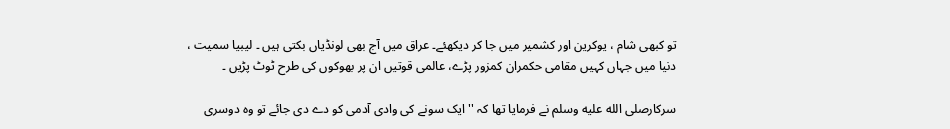تو کبھی شام ، یوکرین اور کشمیر میں جا کر دیکھئے۔ عراق میں آج بھی لونڈیاں بکتی ہیں ۔ لیبیا سمیت ، دنیا میں جہاں کہیں مقامی حکمران کمزور پڑے، عالمی قوتیں ان پر بھوکوں کی طرح ٹوٹ پڑیں ۔

سرکارصلى الله عليه وسلم نے فرمایا تھا کہ '' ایک سونے کی وادی آدمی کو دے دی جائے تو وہ دوسری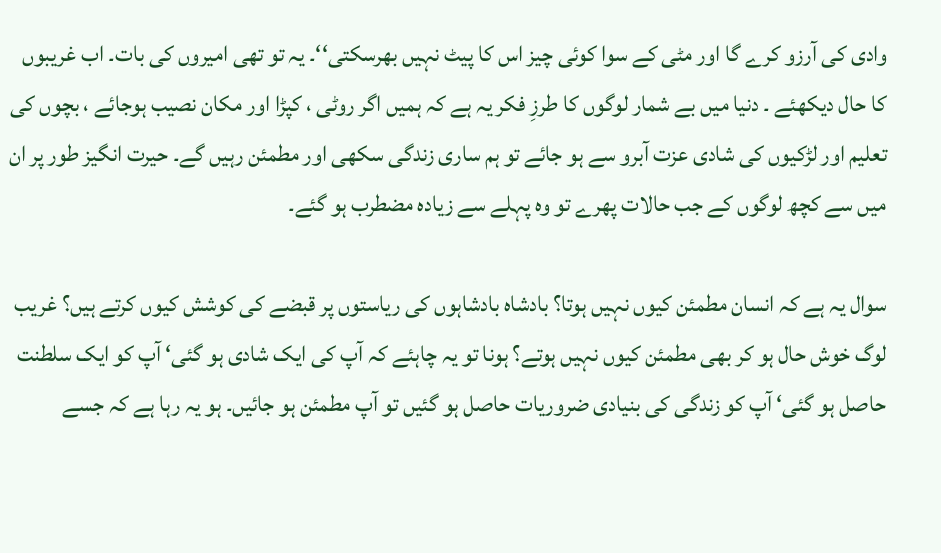وادی کی آرزو کرے گا اور مٹی کے سوا کوئی چیز اس کا پیٹ نہیں بھرسکتی‘‘۔ یہ تو تھی امیروں کی بات۔ اب غریبوں کا حال دیکھئے ۔ دنیا میں بے شمار لوگوں کا طرزِ فکر یہ ہے کہ ہمیں اگر روٹی ، کپڑا اور مکان نصیب ہوجائے ، بچوں کی تعلیم اور لڑکیوں کی شادی عزت آبرو سے ہو جائے تو ہم ساری زندگی سکھی اور مطمئن رہیں گے۔ حیرت انگیز طور پر ان میں سے کچھ لوگوں کے جب حالات پھرے تو وہ پہلے سے زیادہ مضطرب ہو گئے۔

سوال یہ ہے کہ انسان مطمئن کیوں نہیں ہوتا؟ بادشاہ بادشاہوں کی ریاستوں پر قبضے کی کوشش کیوں کرتے ہیں؟ غریب لوگ خوش حال ہو کر بھی مطمئن کیوں نہیں ہوتے؟ ہونا تو یہ چاہئے کہ آپ کی ایک شادی ہو گئی‘ آپ کو ایک سلطنت حاصل ہو گئی‘ آپ کو زندگی کی بنیادی ضروریات حاصل ہو گئیں تو آپ مطمئن ہو جائیں۔ ہو یہ رہا ہے کہ جسے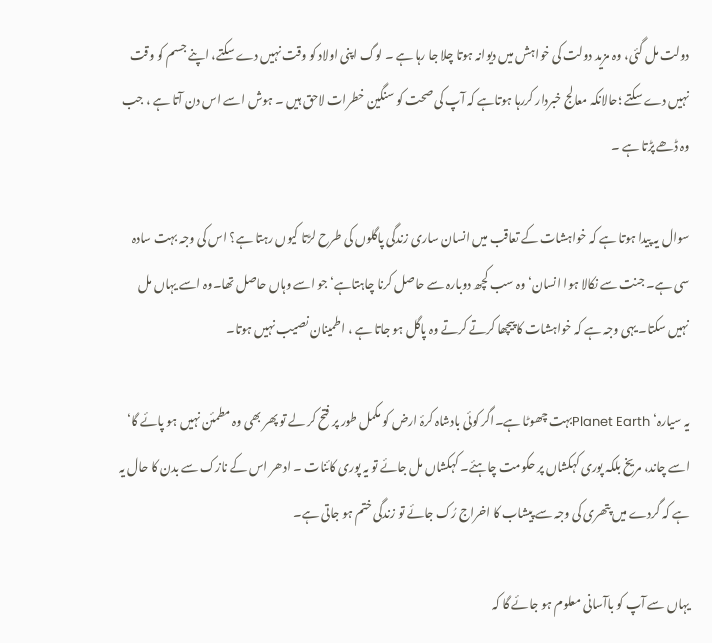دولت مل گئی، وہ مزید دولت کی خواہش میں دیوانہ ہوتا چلا جا رہا ہے ۔ لوگ اپنی اولاد کو وقت نہیں دے سکتے، اپنے جسم کو وقت نہیں دے سکتے ؛حالانکہ معالج خبردار کررہا ہوتاہے کہ آپ کی صحت کو سنگین خطرات لاحق ہیں ۔ ہوش اسے اس دن آتا ہے ، جب وہ ڈھے پڑتا ہے ۔

سوال یہ پیدا ہوتا ہے کہ خواہشات کے تعاقب میں انسان ساری زندگی پاگلوں کی طرح لڑتا کیوں رہتا ہے؟ اس کی وجہ بہت سادہ سی ہے۔ جنت سے نکالا ہوا انسان‘ وہ سب کچھ دوبارہ سے حاصل کرنا چاہتاہے‘ جو اسے وہاں حاصل تھا۔وہ اسے یہاں مل نہیں سکتا۔ یہی وجہ ہے کہ خواہشات کا پیچھا کرتے کرتے وہ پاگل ہو جاتا ہے ، اطمینان نصیب نہیں ہوتا۔

یہ سیارہ‘ Planet Earthبہت چھوٹا ہے۔اگر کوئی بادشاہ کرۂ ارض کو مکمل طور پر فتح کر لے تو پھر بھی وہ مطمئن نہیں ہو پائے گا‘ اسے چاند، مریخ بلکہ پوری کہکشاں پر حکومت چاہئے۔ کہکشاں مل جائے تو یہ پوری کائنات ۔ ادھر اس کے نازک سے بدن کا حال یہ ہے کہ گردے میں پتھری کی وجہ سے پیشاب کا اخراج رُک جائے تو زندگی ختم ہو جاتی ہے۔

یہاں سے آپ کو باآسانی معلوم ہو جائے گا کہ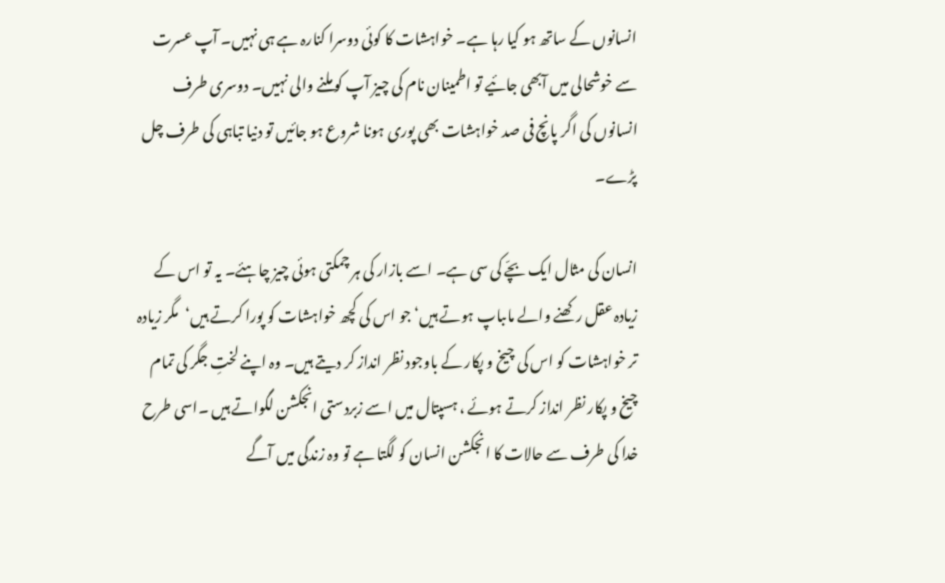انسانوں کے ساتھ ہو کیا رہا ہے۔ خواہشات کا کوئی دوسرا کنارہ ہے ہی نہیں۔ آپ عسرت سے خوشحالی میں آبھی جائیے تو اطمینان نام کی چیز آپ کو ملنے والی نہیں۔ دوسری طرف انسانوں کی اگر پانچ فی صد خواہشات بھی پوری ہونا شروع ہو جائیں تو دنیا تباہی کی طرف چل پڑے۔

انسان کی مثال ایک بچّے کی سی ہے۔ اسے بازار کی ہر چمکتی ہوئی چیز چاہئے۔ یہ تو اس کے زیادہ عقل رکھنے والے ماںباپ ہوتے ہیں‘ جو اس کی کچھ خواہشات کو پورا کرتے ہیں‘مگر زیادہ تر خواہشات کو اس کی چیخ و پکار کے باوجود نظر انداز کر دیتے ہیں۔ وہ اپنے لختِ جگر کی تمام چیخ و پکار نظر انداز کرتے ہوئے ، ہسپتال میں اسے زبردستی انجکشن لگواتے ہیں ۔اسی طرح خدا کی طرف سے حالات کا انجکشن انسان کو لگتا ہے تو وہ زندگی میں آگے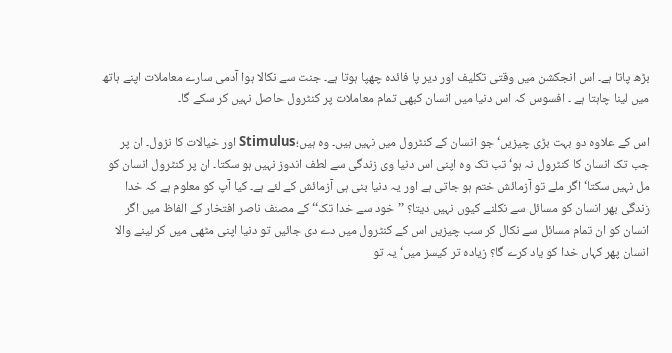بڑھ پاتا ہے۔ اس انجکشن میں وقتی تکلیف اور دیر پا فائدہ چھپا ہوتا ہے۔ جنت سے نکالا ہوا آدمی سارے معاملات اپنے ہاتھ میں لینا چاہتا ہے ۔ افسوس کہ اس دنیا میں انسان کبھی تمام معاملات پر کنٹرول حاصل نہیں کر سکے گا۔

اس کے علاوہ دو بہت بڑی چیزیں‘ جو انسان کے کنٹرول میں نہیں ہیں۔ وہ ہیں؛Stimulus اور خیالات کا نزول۔ ان پر جب تک انسان کا کنٹرول نہ ہو‘ تب تک وہ اپنی اس دنیا وی زندگی سے لطف اندوز نہیں ہو سکتا۔ ان پر کنٹرول انسان کو مل نہیں سکتا‘ اگر ملے تو آزمائش ختم ہو جاتی ہے اور یہ دنیا بنی ہی آزمائش کے لئے ہے۔ کیا آپ کو معلوم ہے کہ خدا زندگی بھر انسان کو مسائل سے نکلنے کیوں نہیں دیتا؟ ’’خود سے خدا تک‘‘ کے مصنف ناصر افتخار کے الفاظ میں اگر انسان کو ان تمام مسائل سے نکال کر سب چیزیں اس کے کنٹرول میں دے دی جائیں تو دنیا اپنی مٹھی میں کر لینے والا انسان پھر کہاں خدا کو یاد کرے گا؟ زیادہ تر کیسز میں‘ یہ تو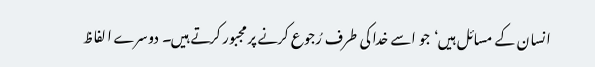انسان کے مسائل ہیں‘ جو اسے خدا کی طرف رُجوع کرنے پر مجبور کرتے ہیں۔ دوسرے الفاظ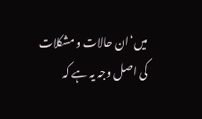میں‘ان حالات و مشکلات کی اصل وجہ یہ ہے کہ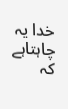خدا یہ چاہتاہے کہ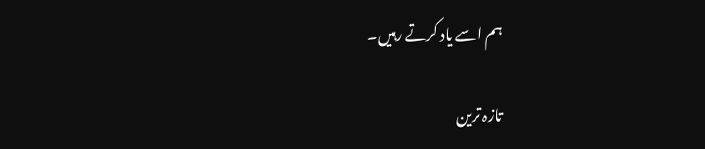ہم اسے یاد کرتے رہیں۔

تازہ ترین